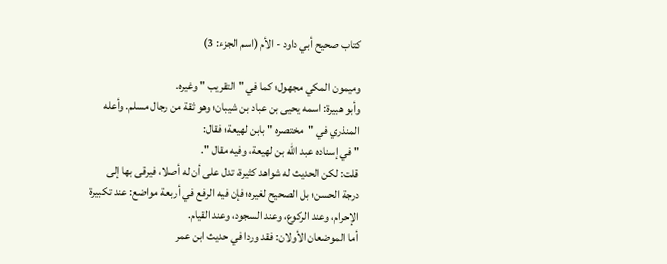كتاب صحيح أبي داود - الأم (اسم الجزء: 3)

وميمون المكي مجهول؛ كما في "التقريب " وغيره.
وأبو هبيرة: اسمه يحيى بن عباد بن شيبان؛ وهو ثقة من رجال مسلم. وأعله
المنذري في "مختصره " بابن لهيعة؛ فقال:
" في إسناده عبد الله بن لهيعة، وفيه مقال ".
قلت: لكن الحديث له شواهد كثيرة، تدل على أن له أصلا، فيرقى بها إلى
درجة الحسن؛ بل الصحيح لغيره؛ فإن فيه الرفع في أربعة مواضع: عند تكبيرة
الإحرام، وعند الركوع، وعند السجود، وعند القيام.
أما الموضعان الأولان: فقد وردا في حديث ابن عمر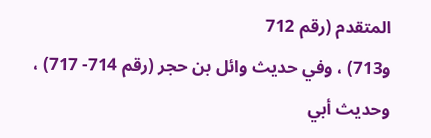المتقدم (رقم 712
و713) ، وفي حديث وائل بن حجر (رقم 714- 717) ، وحديث أبي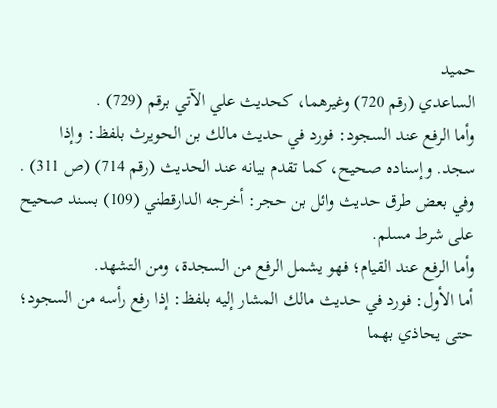حميد
الساعدي (رقم 720) وغيرهما، كحديث علي الآتي برقم (729) .
وأما الرفع عند السجود: فورد في حديث مالك بن الحويرث بلفظ: وإذا
سجد. وإسناده صحيح، كما تقدم بيانه عند الحديث (رقم 714) (ص 311) .
وفي بعض طرق حديث وائل بن حجر: أخرجه الدارقطني (109) بسند صحيح
على شرط مسلم.
وأما الرفع عند القيام؛ فهو يشمل الرفع من السجدة، ومن التشهد.
أما الأول: فورد في حديث مالك المشار إليه بلفظ: إذا رفع رأسه من السجود؛
حتى يحاذي بهما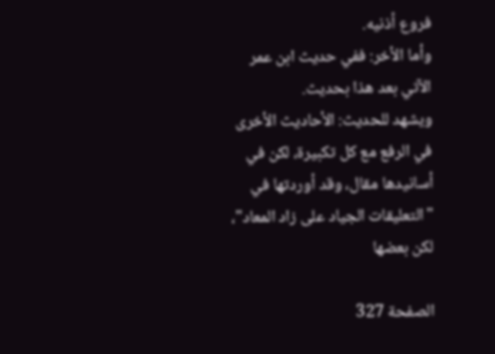فروع أذنيه.
وأما الأخر: ففي حديث ابن عمر الآتي بعد هذا بحديث.
ويشهد للحديث: الأحاديث الأخرى في الرفع مع كل تكبيرة، لكن في
أسانيدها مقال، وقد أوردتها في "التعليقات الجياد على زاد المعاد"، لكن بعضها

الصفحة 327